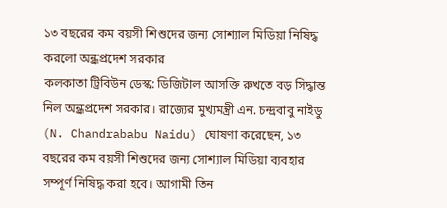১৩ বছরের কম বয়সী শিশুদের জন্য সোশ্যাল মিডিয়া নিষিদ্ধ করলো অন্ধ্রপ্রদেশ সরকার
কলকাতা ট্রিবিউন ডেস্ক: ডিজিটাল আসক্তি রুখতে বড় সিদ্ধান্ত নিল অন্ধ্রপ্রদেশ সরকার। রাজ্যের মুখ্যমন্ত্রী এন. চন্দ্রবাবু নাইডু (N. Chandrababu Naidu) ঘোষণা করেছেন, ১৩ বছরের কম বয়সী শিশুদের জন্য সোশ্যাল মিডিয়া ব্যবহার সম্পূর্ণ নিষিদ্ধ করা হবে। আগামী তিন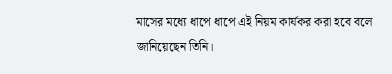মাসের মধ্যে ধাপে ধাপে এই নিয়ম কার্যকর করা হবে বলে জানিয়েছেন তিনি।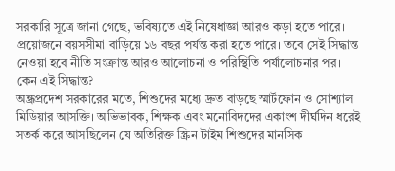সরকারি সূত্রে জানা গেছে, ভবিষ্যতে এই নিষেধাজ্ঞা আরও কড়া হতে পারে। প্রয়োজনে বয়সসীমা বাড়িয়ে ১৬ বছর পর্যন্ত করা হতে পারে। তবে সেই সিদ্ধান্ত নেওয়া হবে নীতি সংক্রান্ত আরও আলোচনা ও পরিস্থিতি পর্যালোচনার পর।
কেন এই সিদ্ধান্ত?
অন্ধ্রপ্রদেশ সরকারের মতে, শিশুদের মধ্যে দ্রুত বাড়ছে স্মার্টফোন ও সোশ্যাল মিডিয়ার আসক্তি। অভিভাবক, শিক্ষক এবং মনোবিদদের একাংশ দীর্ঘদিন ধরেই সতর্ক করে আসছিলেন যে অতিরিক্ত স্ক্রিন টাইম শিশুদের মানসিক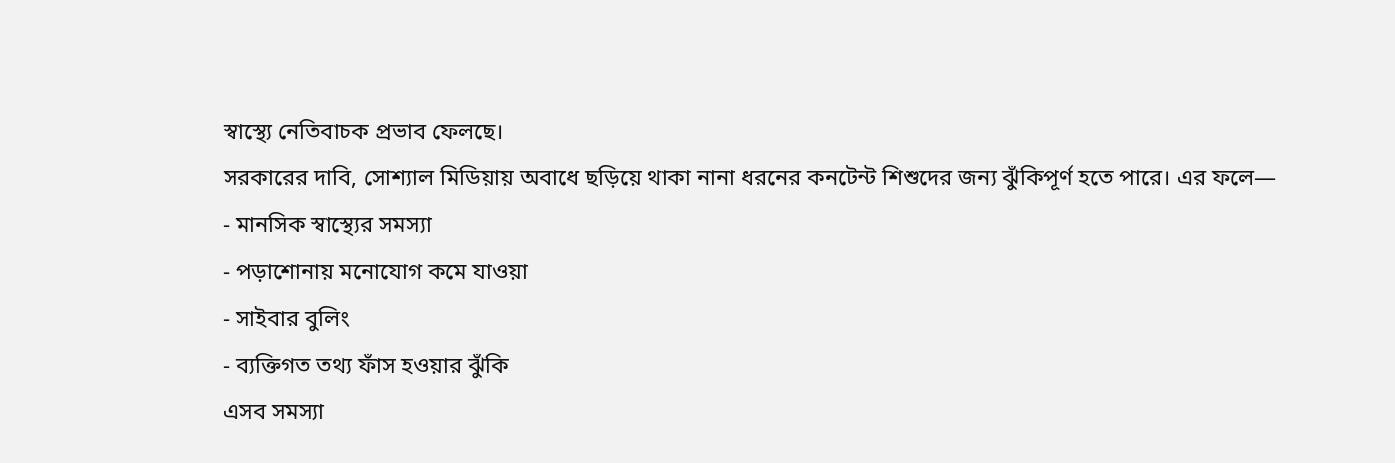স্বাস্থ্যে নেতিবাচক প্রভাব ফেলছে।
সরকারের দাবি, সোশ্যাল মিডিয়ায় অবাধে ছড়িয়ে থাকা নানা ধরনের কনটেন্ট শিশুদের জন্য ঝুঁকিপূর্ণ হতে পারে। এর ফলে—
- মানসিক স্বাস্থ্যের সমস্যা
- পড়াশোনায় মনোযোগ কমে যাওয়া
- সাইবার বুলিং
- ব্যক্তিগত তথ্য ফাঁস হওয়ার ঝুঁকি
এসব সমস্যা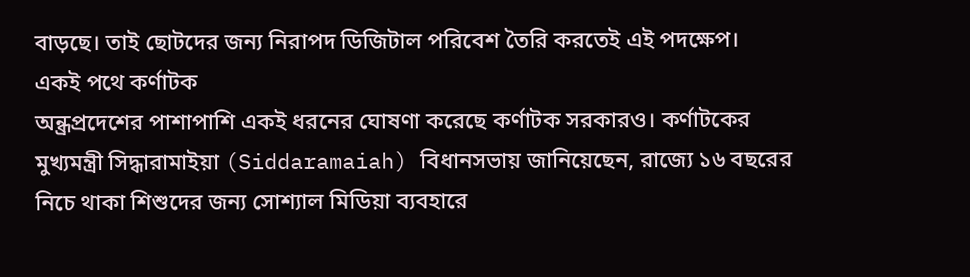বাড়ছে। তাই ছোটদের জন্য নিরাপদ ডিজিটাল পরিবেশ তৈরি করতেই এই পদক্ষেপ।
একই পথে কর্ণাটক
অন্ধ্রপ্রদেশের পাশাপাশি একই ধরনের ঘোষণা করেছে কর্ণাটক সরকারও। কর্ণাটকের মুখ্যমন্ত্রী সিদ্ধারামাইয়া (Siddaramaiah) বিধানসভায় জানিয়েছেন, রাজ্যে ১৬ বছরের নিচে থাকা শিশুদের জন্য সোশ্যাল মিডিয়া ব্যবহারে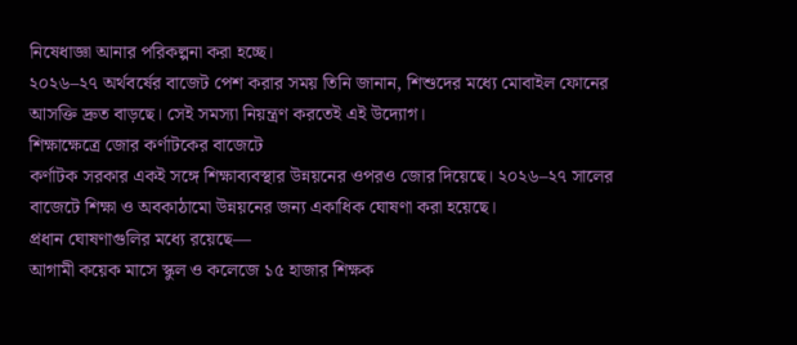নিষেধাজ্ঞা আনার পরিকল্পনা করা হচ্ছে।
২০২৬–২৭ অর্থবর্ষের বাজেট পেশ করার সময় তিনি জানান, শিশুদের মধ্যে মোবাইল ফোনের আসক্তি দ্রুত বাড়ছে। সেই সমস্যা নিয়ন্ত্রণ করতেই এই উদ্যোগ।
শিক্ষাক্ষেত্রে জোর কর্ণাটকের বাজেটে
কর্ণাটক সরকার একই সঙ্গে শিক্ষাব্যবস্থার উন্নয়নের ওপরও জোর দিয়েছে। ২০২৬–২৭ সালের বাজেটে শিক্ষা ও অবকাঠামো উন্নয়নের জন্য একাধিক ঘোষণা করা হয়েছে।
প্রধান ঘোষণাগুলির মধ্যে রয়েছে—
আগামী কয়েক মাসে স্কুল ও কলেজে ১৫ হাজার শিক্ষক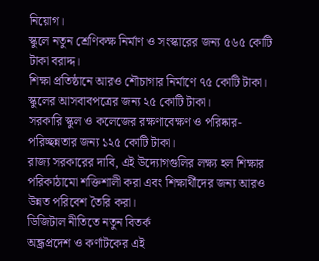নিয়োগ।
স্কুলে নতুন শ্রেণিকক্ষ নির্মাণ ও সংস্কারের জন্য ৫৬৫ কোটি টাকা বরাদ্দ।
শিক্ষা প্রতিষ্ঠানে আরও শৌচাগার নির্মাণে ৭৫ কোটি টাকা।
স্কুলের আসবাবপত্রের জন্য ২৫ কোটি টাকা।
সরকারি স্কুল ও কলেজের রক্ষণাবেক্ষণ ও পরিষ্কার-পরিচ্ছন্নতার জন্য ১২৫ কোটি টাকা।
রাজ্য সরকারের দাবি, এই উদ্যোগগুলির লক্ষ্য হল শিক্ষার পরিকাঠামো শক্তিশালী করা এবং শিক্ষার্থীদের জন্য আরও উন্নত পরিবেশ তৈরি করা।
ডিজিটাল নীতিতে নতুন বিতর্ক
অন্ধ্রপ্রদেশ ও কর্ণাটকের এই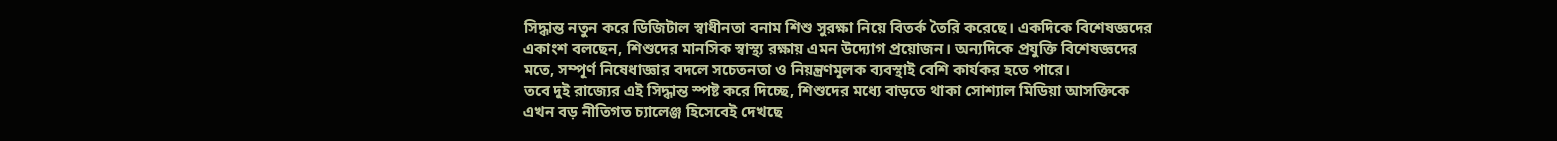সিদ্ধান্ত নতুন করে ডিজিটাল স্বাধীনতা বনাম শিশু সুরক্ষা নিয়ে বিতর্ক তৈরি করেছে। একদিকে বিশেষজ্ঞদের একাংশ বলছেন, শিশুদের মানসিক স্বাস্থ্য রক্ষায় এমন উদ্যোগ প্রয়োজন। অন্যদিকে প্রযুক্তি বিশেষজ্ঞদের মতে, সম্পূর্ণ নিষেধাজ্ঞার বদলে সচেতনতা ও নিয়ন্ত্রণমূলক ব্যবস্থাই বেশি কার্যকর হতে পারে।
তবে দুই রাজ্যের এই সিদ্ধান্ত স্পষ্ট করে দিচ্ছে, শিশুদের মধ্যে বাড়তে থাকা সোশ্যাল মিডিয়া আসক্তিকে এখন বড় নীতিগত চ্যালেঞ্জ হিসেবেই দেখছে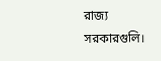রাজ্য সরকারগুলি।